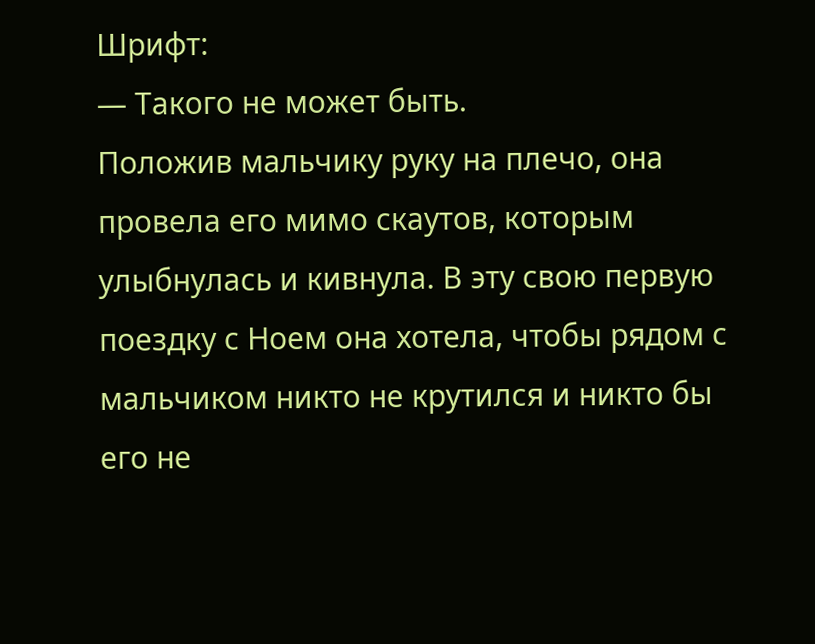Шрифт:
— Такого не может быть.
Положив мальчику руку на плечо, она провела его мимо скаутов, которым улыбнулась и кивнула. В эту свою первую поездку с Ноем она хотела, чтобы рядом с мальчиком никто не крутился и никто бы его не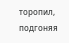торопил, подгоняя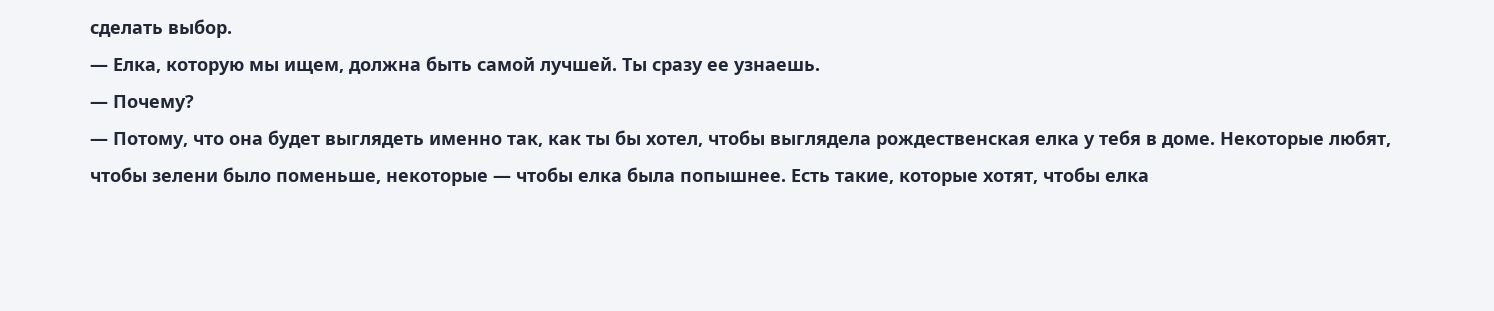сделать выбор.
— Елка, которую мы ищем, должна быть самой лучшей. Ты сразу ее узнаешь.
— Почему?
— Потому, что она будет выглядеть именно так, как ты бы хотел, чтобы выглядела рождественская елка у тебя в доме. Некоторые любят, чтобы зелени было поменьше, некоторые — чтобы елка была попышнее. Есть такие, которые хотят, чтобы елка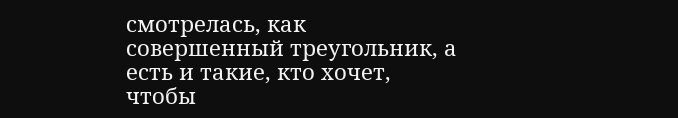смотрелась, как совершенный треугольник, а есть и такие, кто хочет, чтобы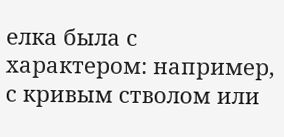елка была с характером: например, с кривым стволом или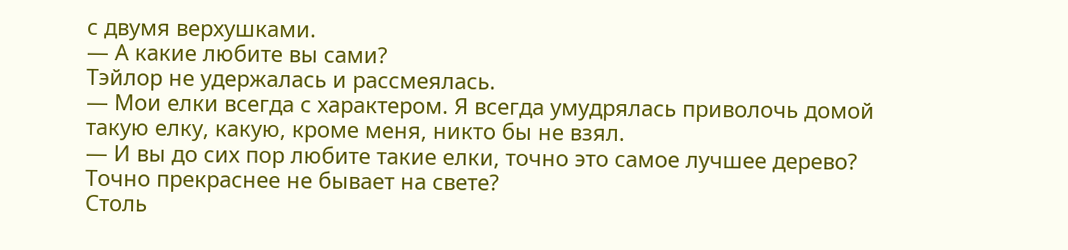с двумя верхушками.
— А какие любите вы сами?
Тэйлор не удержалась и рассмеялась.
— Мои елки всегда с характером. Я всегда умудрялась приволочь домой такую елку, какую, кроме меня, никто бы не взял.
— И вы до сих пор любите такие елки, точно это самое лучшее дерево? Точно прекраснее не бывает на свете?
Столь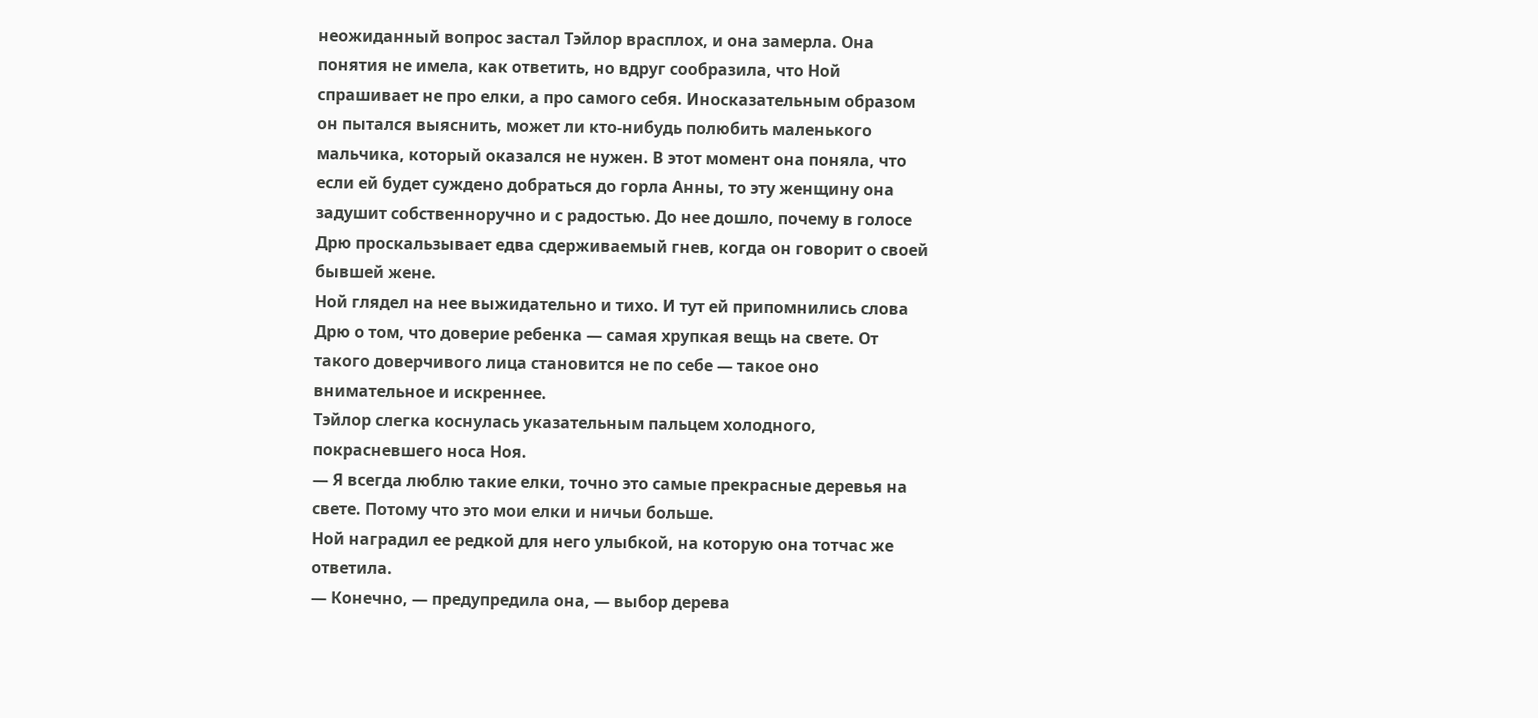неожиданный вопрос застал Тэйлор врасплох, и она замерла. Она понятия не имела, как ответить, но вдруг сообразила, что Ной спрашивает не про елки, а про самого себя. Иносказательным образом он пытался выяснить, может ли кто-нибудь полюбить маленького мальчика, который оказался не нужен. В этот момент она поняла, что если ей будет суждено добраться до горла Анны, то эту женщину она задушит собственноручно и с радостью. До нее дошло, почему в голосе Дрю проскальзывает едва сдерживаемый гнев, когда он говорит о своей бывшей жене.
Ной глядел на нее выжидательно и тихо. И тут ей припомнились слова Дрю о том, что доверие ребенка — самая хрупкая вещь на свете. От такого доверчивого лица становится не по себе — такое оно внимательное и искреннее.
Тэйлор слегка коснулась указательным пальцем холодного, покрасневшего носа Ноя.
— Я всегда люблю такие елки, точно это самые прекрасные деревья на свете. Потому что это мои елки и ничьи больше.
Ной наградил ее редкой для него улыбкой, на которую она тотчас же ответила.
— Конечно, — предупредила она, — выбор дерева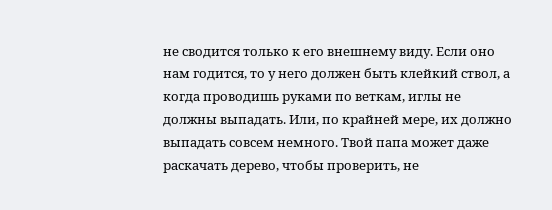не сводится только к его внешнему виду. Если оно нам годится, то у него должен быть клейкий ствол, а когда проводишь руками по веткам, иглы не должны выпадать. Или, по крайней мере, их должно выпадать совсем немного. Твой папа может даже раскачать дерево, чтобы проверить, не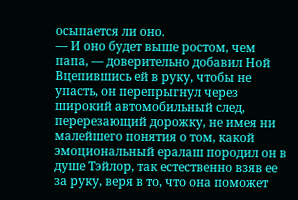осыпается ли оно.
— И оно будет выше ростом, чем папа, — доверительно добавил Ной Вцепившись ей в руку, чтобы не упасть, он перепрыгнул через широкий автомобильный след, перерезающий дорожку, не имея ни малейшего понятия о том, какой эмоциональный ералаш породил он в душе Тэйлор, так естественно взяв ее за руку, веря в то, что она поможет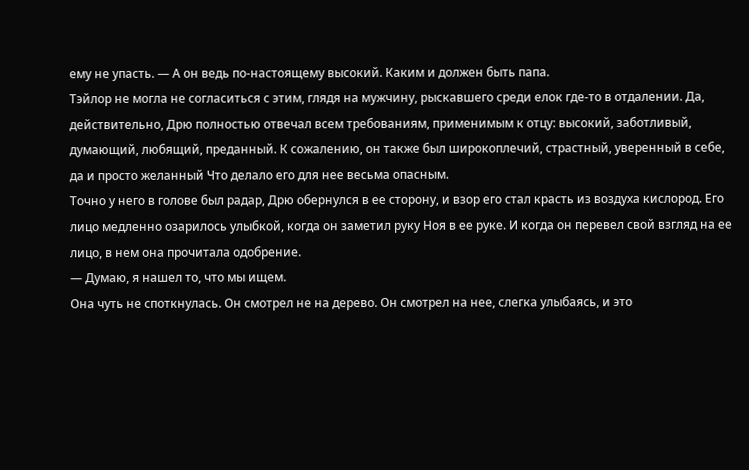ему не упасть. — А он ведь по-настоящему высокий. Каким и должен быть папа.
Тэйлор не могла не согласиться с этим, глядя на мужчину, рыскавшего среди елок где-то в отдалении. Да, действительно, Дрю полностью отвечал всем требованиям, применимым к отцу: высокий, заботливый, думающий, любящий, преданный. К сожалению, он также был широкоплечий, страстный, уверенный в себе, да и просто желанный Что делало его для нее весьма опасным.
Точно у него в голове был радар, Дрю обернулся в ее сторону, и взор его стал красть из воздуха кислород. Его лицо медленно озарилось улыбкой, когда он заметил руку Ноя в ее руке. И когда он перевел свой взгляд на ее лицо, в нем она прочитала одобрение.
— Думаю, я нашел то, что мы ищем.
Она чуть не споткнулась. Он смотрел не на дерево. Он смотрел на нее, слегка улыбаясь, и это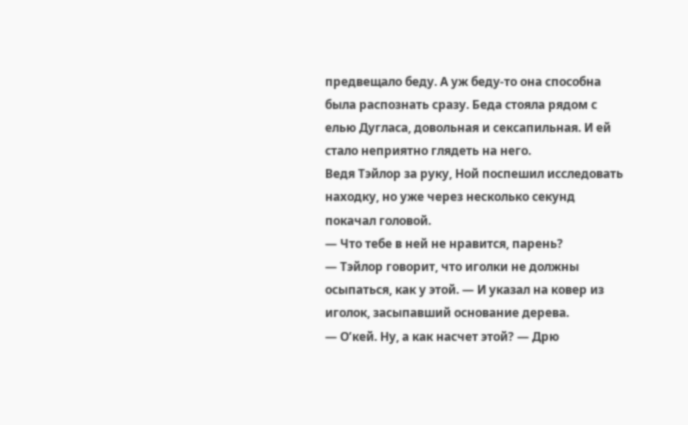предвещало беду. А уж беду-то она способна была распознать сразу. Беда стояла рядом с елью Дугласа, довольная и сексапильная. И ей стало неприятно глядеть на него.
Ведя Тэйлор за руку, Ной поспешил исследовать находку, но уже через несколько секунд покачал головой.
— Что тебе в ней не нравится, парень?
— Тэйлор говорит, что иголки не должны осыпаться, как у этой. — И указал на ковер из иголок, засыпавший основание дерева.
— О’кей. Ну, а как насчет этой? — Дрю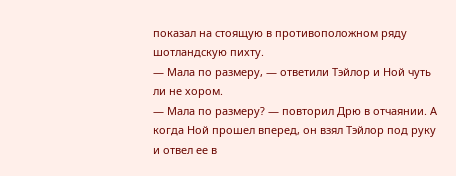показал на стоящую в противоположном ряду шотландскую пихту.
— Мала по размеру, — ответили Тэйлор и Ной чуть ли не хором.
— Мала по размеру? — повторил Дрю в отчаянии. А когда Ной прошел вперед, он взял Тэйлор под руку и отвел ее в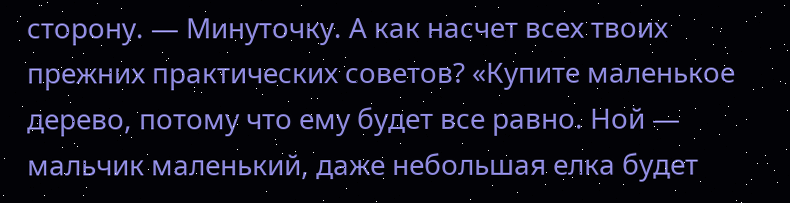сторону. — Минуточку. А как насчет всех твоих прежних практических советов? «Купите маленькое дерево, потому что ему будет все равно. Ной — мальчик маленький, даже небольшая елка будет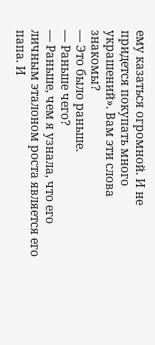ему казаться огромной. И не придется покупать много украшений». Вам эти слова знакомы?
— Это было раньше.
— Раньше чего?
— Раньше, чем я узнала, что его личным эталоном роста является его папа. И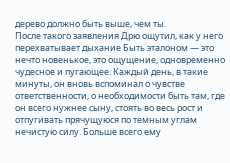дерево должно быть выше, чем ты.
После такого заявления Дрю ощутил, как у него перехватывает дыхание Быть эталоном — это нечто новенькое, это ощущение, одновременно чудесное и пугающее. Каждый день, в такие минуты, он вновь вспоминал о чувстве ответственности, о необходимости быть там, где он всего нужнее сыну, стоять во весь рост и отпугивать прячущуюся по темным углам нечистую силу. Больше всего ему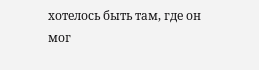хотелось быть там, где он мог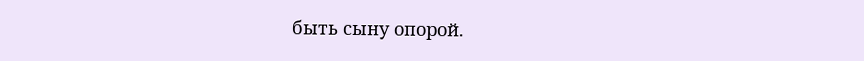быть сыну опорой.